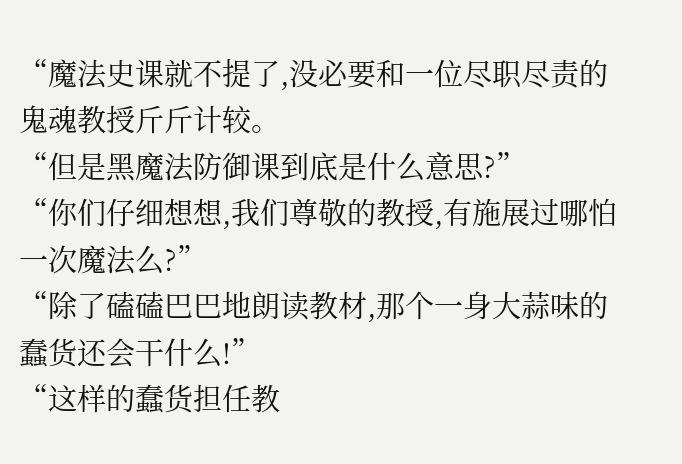“魔法史课就不提了,没必要和一位尽职尽责的鬼魂教授斤斤计较。
“但是黑魔法防御课到底是什么意思?”
“你们仔细想想,我们尊敬的教授,有施展过哪怕一次魔法么?”
“除了磕磕巴巴地朗读教材,那个一身大蒜味的蠢货还会干什么!”
“这样的蠢货担任教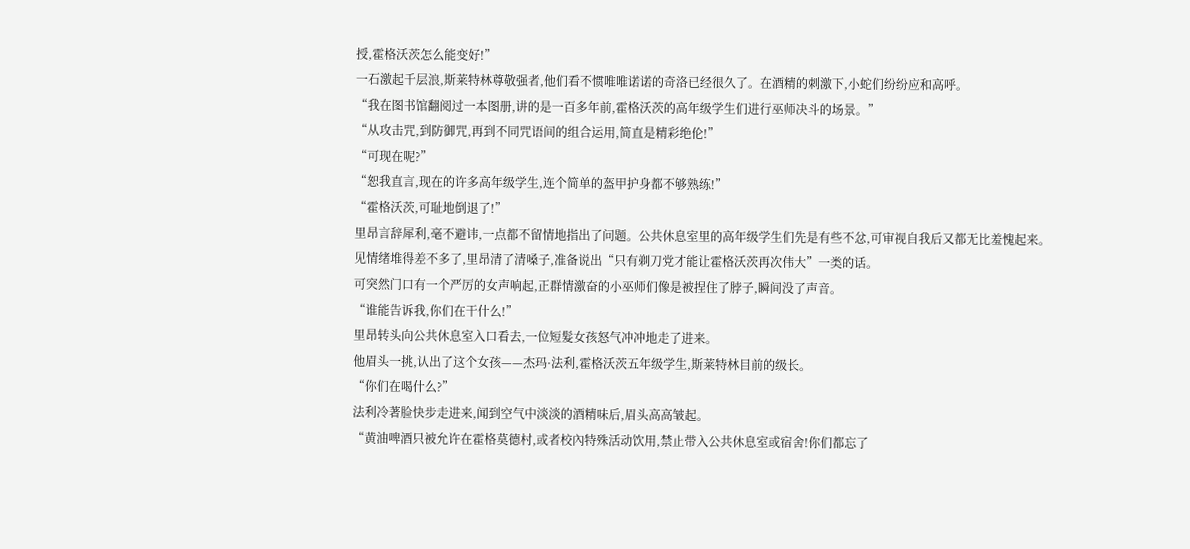授,霍格沃茨怎么能变好!”
一石激起千层浪,斯莱特林尊敬强者,他们看不惯唯唯诺诺的奇洛已经很久了。在酒精的刺激下,小蛇们纷纷应和高呼。
“我在图书馆翻阅过一本图册,讲的是一百多年前,霍格沃茨的高年级学生们进行巫师决斗的场景。”
“从攻击咒,到防御咒,再到不同咒语间的组合运用,简直是精彩绝伦!”
“可现在呢?”
“恕我直言,现在的许多高年级学生,连个简单的盔甲护身都不够熟练!”
“霍格沃茨,可耻地倒退了!”
里昂言辞犀利,毫不避讳,一点都不留情地指出了问题。公共休息室里的高年级学生们先是有些不忿,可审视自我后又都无比羞愧起来。
见情绪堆得差不多了,里昂清了清嗓子,准备说出“只有剃刀党才能让霍格沃茨再次伟大”一类的话。
可突然门口有一个严厉的女声响起,正群情激奋的小巫师们像是被捏住了脖子,瞬间没了声音。
“谁能告诉我,你们在干什么!”
里昂转头向公共休息室入口看去,一位短髮女孩怒气冲冲地走了进来。
他眉头一挑,认出了这个女孩——杰玛·法利,霍格沃茨五年级学生,斯莱特林目前的级长。
“你们在喝什么?”
法利冷著脸快步走进来,闻到空气中淡淡的酒精味后,眉头高高皱起。
“黄油啤酒只被允许在霍格莫德村,或者校內特殊活动饮用,禁止带入公共休息室或宿舍!你们都忘了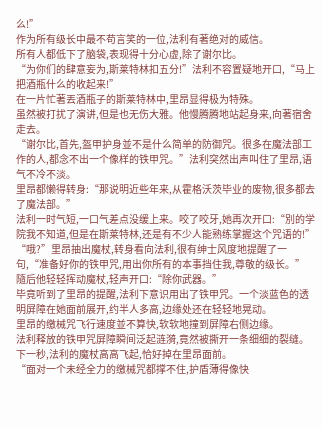么!”
作为所有级长中最不苟言笑的一位,法利有著绝对的威信。
所有人都低下了脑袋,表现得十分心虚,除了谢尔比。
“为你们的肆意妄为,斯莱特林扣五分!”法利不容置疑地开口,“马上把酒瓶什么的收起来!”
在一片忙著丟酒瓶子的斯莱特林中,里昂显得极为特殊。
虽然被打扰了演讲,但是也无伤大雅。他慢腾腾地站起身来,向著宿舍走去。
“谢尔比,首先,盔甲护身並不是什么简单的防御咒。很多在魔法部工作的人,都念不出一个像样的铁甲咒。”法利突然出声叫住了里昂,语气不冷不淡。
里昂都懒得转身:“那说明近些年来,从霍格沃茨毕业的废物,很多都去了魔法部。”
法利一时气短,一口气差点没缓上来。咬了咬牙,她再次开口:“別的学院我不知道,但是在斯莱特林,还是有不少人能熟练掌握这个咒语的!” “哦?”里昂抽出魔杖,转身看向法利,很有绅士风度地提醒了一句,“准备好你的铁甲咒,用出你所有的本事挡住我,尊敬的级长。”
隨后他轻轻挥动魔杖,轻声开口:“除你武器。”
毕竟听到了里昂的提醒,法利下意识用出了铁甲咒。一个淡蓝色的透明屏障在她面前展开,约半人多高,边缘处还在轻轻地晃动。
里昂的缴械咒飞行速度並不算快,软软地撞到屏障右侧边缘。
法利释放的铁甲咒屏障瞬间泛起涟漪,竟然被撕开一条细细的裂缝。
下一秒,法利的魔杖高高飞起,恰好掉在里昂面前。
“面对一个未经全力的缴械咒都撑不住,护盾薄得像快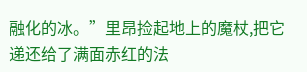融化的冰。”里昂捡起地上的魔杖,把它递还给了满面赤红的法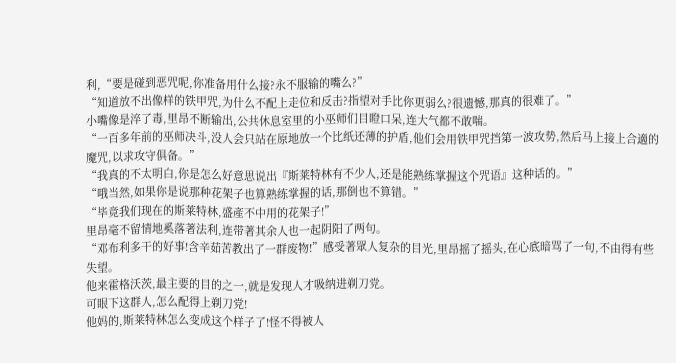利,“要是碰到恶咒呢,你准备用什么接?永不服输的嘴么?”
“知道放不出像样的铁甲咒,为什么不配上走位和反击?指望对手比你更弱么?很遗憾,那真的很难了。”
小嘴像是淬了毒,里昂不断输出,公共休息室里的小巫师们目瞪口呆,连大气都不敢喘。
“一百多年前的巫师决斗,没人会只站在原地放一个比纸还薄的护盾,他们会用铁甲咒挡第一波攻势,然后马上接上合適的魔咒,以求攻守俱备。”
“我真的不太明白,你是怎么好意思说出『斯莱特林有不少人,还是能熟练掌握这个咒语』这种话的。”
“哦当然,如果你是说那种花架子也算熟练掌握的话,那倒也不算错。”
“毕竟我们现在的斯莱特林,盛產不中用的花架子!”
里昂毫不留情地奚落著法利,连带著其余人也一起阴阳了两句。
“邓布利多干的好事!含辛茹苦教出了一群废物!”感受著眾人复杂的目光,里昂摇了摇头,在心底暗骂了一句,不由得有些失望。
他来霍格沃茨,最主要的目的之一,就是发现人才吸纳进剃刀党。
可眼下这群人,怎么配得上剃刀党!
他妈的,斯莱特林怎么变成这个样子了!怪不得被人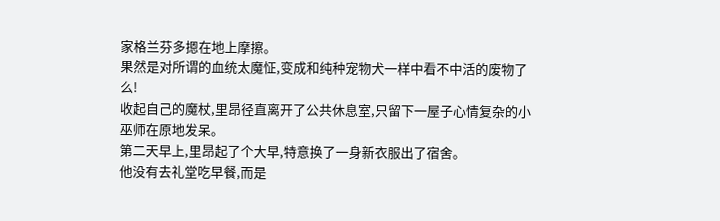家格兰芬多摁在地上摩擦。
果然是对所谓的血统太魔怔,变成和纯种宠物犬一样中看不中活的废物了么!
收起自己的魔杖,里昂径直离开了公共休息室,只留下一屋子心情复杂的小巫师在原地发呆。
第二天早上,里昂起了个大早,特意换了一身新衣服出了宿舍。
他没有去礼堂吃早餐,而是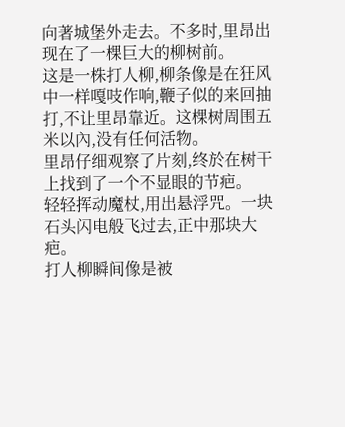向著城堡外走去。不多时,里昂出现在了一棵巨大的柳树前。
这是一株打人柳,柳条像是在狂风中一样嘎吱作响,鞭子似的来回抽打,不让里昂靠近。这棵树周围五米以內,没有任何活物。
里昂仔细观察了片刻,终於在树干上找到了一个不显眼的节疤。
轻轻挥动魔杖,用出悬浮咒。一块石头闪电般飞过去,正中那块大疤。
打人柳瞬间像是被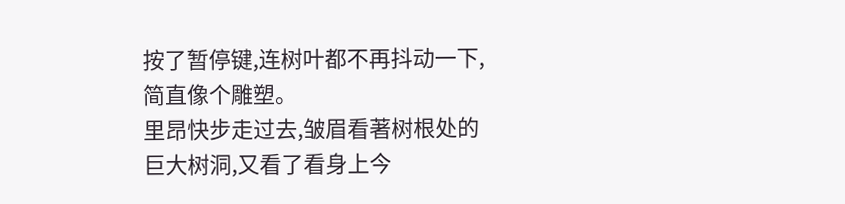按了暂停键,连树叶都不再抖动一下,简直像个雕塑。
里昂快步走过去,皱眉看著树根处的巨大树洞,又看了看身上今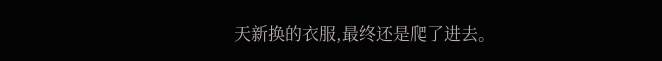天新换的衣服,最终还是爬了进去。